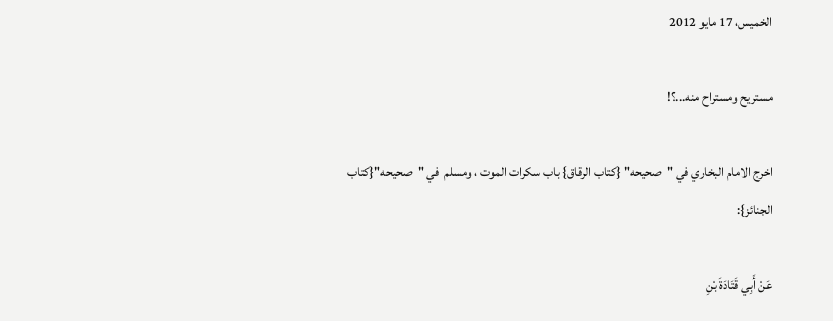الخميس، 17 مايو 2012

مستريح ومستراح منه...؟!

اخرج الامام البخاري في "صحيحه" {كتاب الرقاق} باب سكرات الموت ، ومسلم  في "صحيحه"{كتاب الجنائز}:

عَنْ أَبِي قَتَادَةَ بْنِ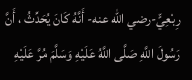رِبْعِيٍّ-رضي الله عنه- أَنَّهُ كَانَ يُحَدِّثُ ، أَنَّ رَسُولَ اللَّهِ صَلَّى اللَّهُ عَلَيْهِ وَسَلَّمَ مُرَّ عَلَيْهِ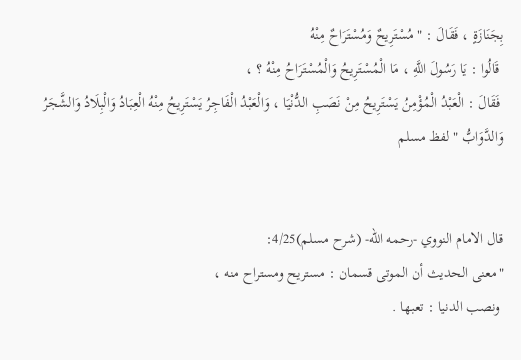بِجَنَازَةٍ ، فَقَالَ : " مُسْتَرِيحٌ وَمُسْتَرَاحٌ مِنْهُ
 قَالُوا : يَا رَسُولَ اللَّهِ ، مَا الْمُسْتَرِيحُ وَالْمُسْتَرَاحُ مِنْهُ ؟ ،
 فَقَالَ : الْعَبْدُ الْمُؤْمِنُ يَسْتَرِيحُ مِنْ نَصَبِ الدُّنْيَا ، وَالْعَبْدُ الْفَاجِرُ يَسْتَرِيحُ مِنْهُ الْعِبَادُ وَالْبِلَادُ وَالشَّجَرُ وَالدَّوَابُّ " لفظ مسلم


قال الامام النووي -رحمه الله- (شرح مسلم)4/25:
"معنى الحديث أن الموتى قسمان : مستريح ومستراح منه ،
 ونصب الدنيا : تعبها .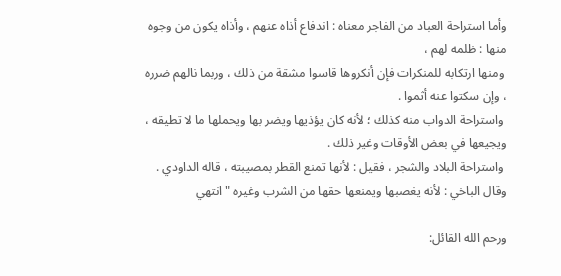وأما استراحة العباد من الفاجر معناه : اندفاع أذاه عنهم ، وأذاه يكون من وجوه منها : ظلمه لهم ،
 ومنها ارتكابه للمنكرات فإن أنكروها قاسوا مشقة من ذلك ، وربما نالهم ضرره ، وإن سكتوا عنه أثموا .
 واستراحة الدواب منه كذلك ؛ لأنه كان يؤذيها ويضر بها ويحملها ما لا تطيقه ، ويجيعها في بعض الأوقات وغير ذلك .
 واستراحة البلاد والشجر ، فقيل : لأنها تمنع القطر بمصيبته ، قاله الداودي . وقال الباخي : لأنه يغصبها ويمنعها حقها من الشرب وغيره "انتهي

ورحم الله القائل: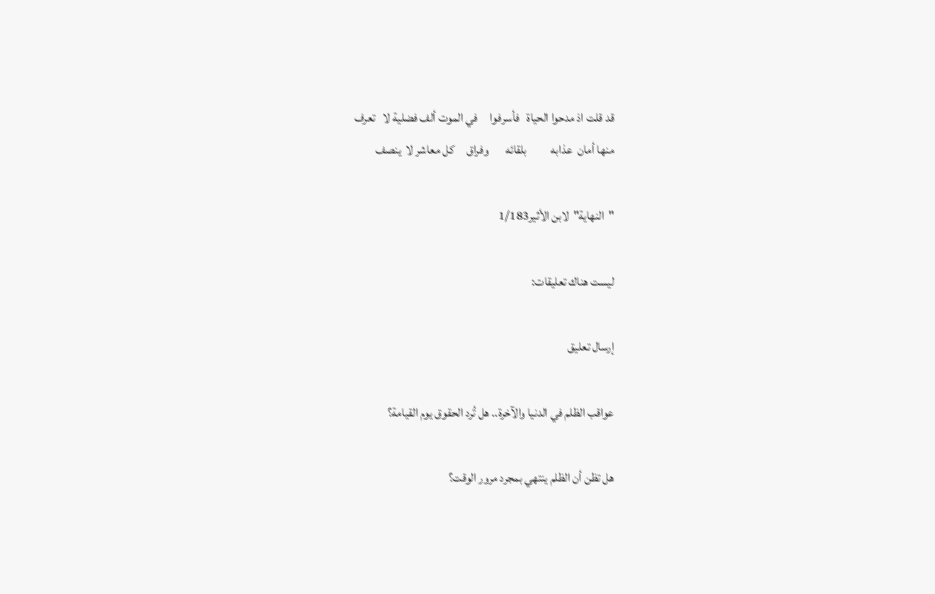قد قلت اذ مدحوا الحياة   فأسرفوا     في الموت ألف فضلية لا   تعرف
منها أمان  عذابه          بلقائه       وفراق     كل معاشر لا  ينصف

"النهاية"لابن الأثير1/183

ليست هناك تعليقات:

إرسال تعليق

عواقب الظلم في الدنيا والآخرة.. هل تُرد الحقوق يوم القيامة؟

هل تظن أن الظلم ينتهي بمجرد مرور الوقت؟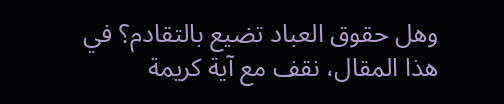وهل حقوق العباد تضيع بالتقادم؟ في هذا المقال، نقف مع آية كريمة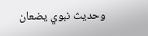وحديث نبوي يضعان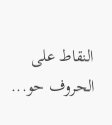النقاط على الحروف حو...